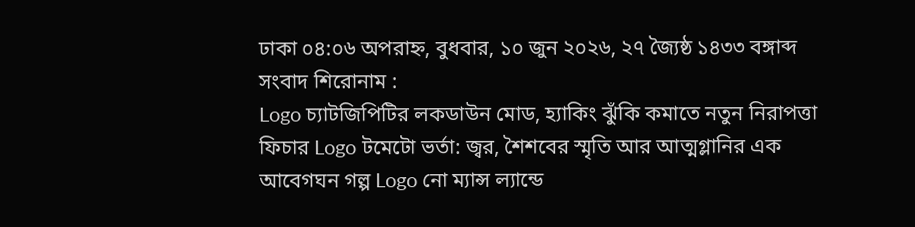ঢাকা ০৪:০৬ অপরাহ্ন, বুধবার, ১০ জুন ২০২৬, ২৭ জ্যৈষ্ঠ ১৪৩৩ বঙ্গাব্দ
সংবাদ শিরোনাম :
Logo চ্যাটজিপিটির লকডাউন মোড, হ্যাকিং ঝুঁকি কমাতে নতুন নিরাপত্তা ফিচার Logo টমেটো ভর্তা: জ্বর, শৈশবের স্মৃতি আর আত্মগ্লানির এক আবেগঘন গল্প Logo নো ম্যান্স ল্যান্ডে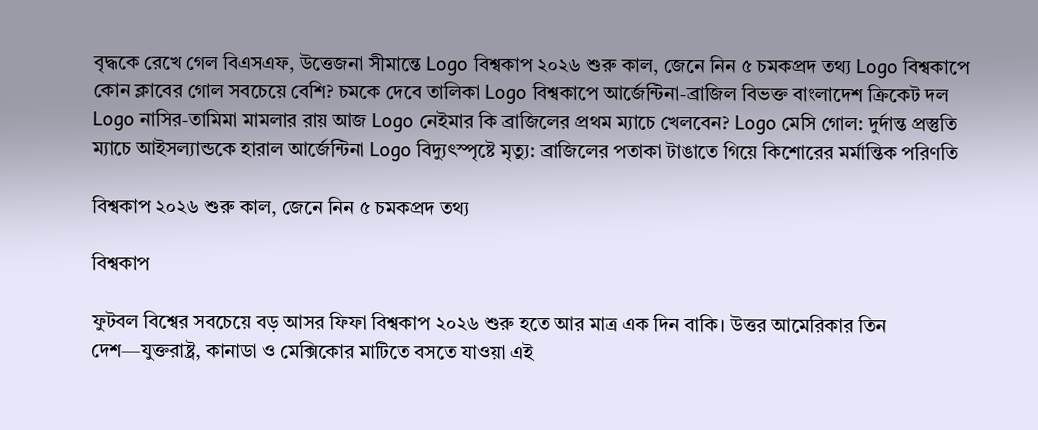বৃদ্ধকে রেখে গেল বিএসএফ, উত্তেজনা সীমান্তে Logo বিশ্বকাপ ২০২৬ শুরু কাল, জেনে নিন ৫ চমকপ্রদ তথ্য Logo বিশ্বকাপে কোন ক্লাবের গোল সবচেয়ে বেশি? চমকে দেবে তালিকা Logo বিশ্বকাপে আর্জেন্টিনা-ব্রাজিল বিভক্ত বাংলাদেশ ক্রিকেট দল Logo নাসির-তামিমা মামলার রায় আজ Logo নেইমার কি ব্রাজিলের প্রথম ম্যাচে খেলবেন? Logo মেসি গোল: দুর্দান্ত প্রস্তুতি ম্যাচে আইসল্যান্ডকে হারাল আর্জেন্টিনা Logo বিদ্যুৎস্পৃষ্টে মৃত্যু: ব্রাজিলের পতাকা টাঙাতে গিয়ে কিশোরের মর্মান্তিক পরিণতি

বিশ্বকাপ ২০২৬ শুরু কাল, জেনে নিন ৫ চমকপ্রদ তথ্য

বিশ্বকাপ

ফুটবল বিশ্বের সবচেয়ে বড় আসর ফিফা বিশ্বকাপ ২০২৬ শুরু হতে আর মাত্র এক দিন বাকি। উত্তর আমেরিকার তিন দেশ—যুক্তরাষ্ট্র, কানাডা ও মেক্সিকোর মাটিতে বসতে যাওয়া এই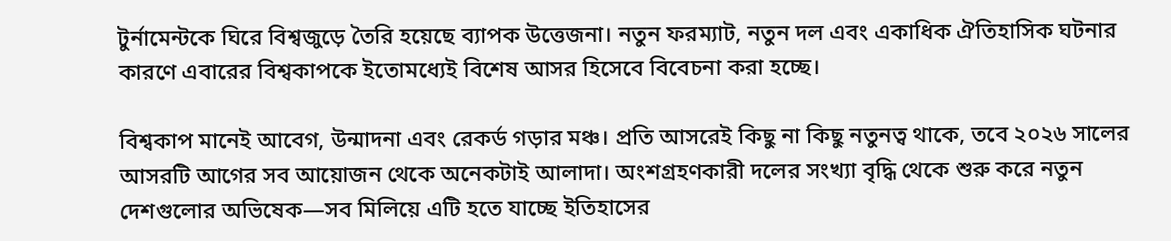টুর্নামেন্টকে ঘিরে বিশ্বজুড়ে তৈরি হয়েছে ব্যাপক উত্তেজনা। নতুন ফরম্যাট, নতুন দল এবং একাধিক ঐতিহাসিক ঘটনার কারণে এবারের বিশ্বকাপকে ইতোমধ্যেই বিশেষ আসর হিসেবে বিবেচনা করা হচ্ছে।

বিশ্বকাপ মানেই আবেগ, উন্মাদনা এবং রেকর্ড গড়ার মঞ্চ। প্রতি আসরেই কিছু না কিছু নতুনত্ব থাকে, তবে ২০২৬ সালের আসরটি আগের সব আয়োজন থেকে অনেকটাই আলাদা। অংশগ্রহণকারী দলের সংখ্যা বৃদ্ধি থেকে শুরু করে নতুন দেশগুলোর অভিষেক—সব মিলিয়ে এটি হতে যাচ্ছে ইতিহাসের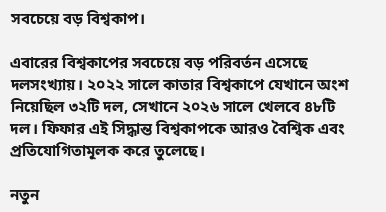সবচেয়ে বড় বিশ্বকাপ।

এবারের বিশ্বকাপের সবচেয়ে বড় পরিবর্তন এসেছে দলসংখ্যায়। ২০২২ সালে কাতার বিশ্বকাপে যেখানে অংশ নিয়েছিল ৩২টি দল, সেখানে ২০২৬ সালে খেলবে ৪৮টি দল। ফিফার এই সিদ্ধান্ত বিশ্বকাপকে আরও বৈশ্বিক এবং প্রতিযোগিতামূলক করে তুলেছে।

নতুন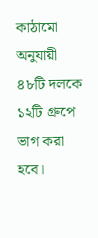কাঠামো অনুযায়ী ৪৮টি দলকে ১২টি গ্রুপে ভাগ করা হবে।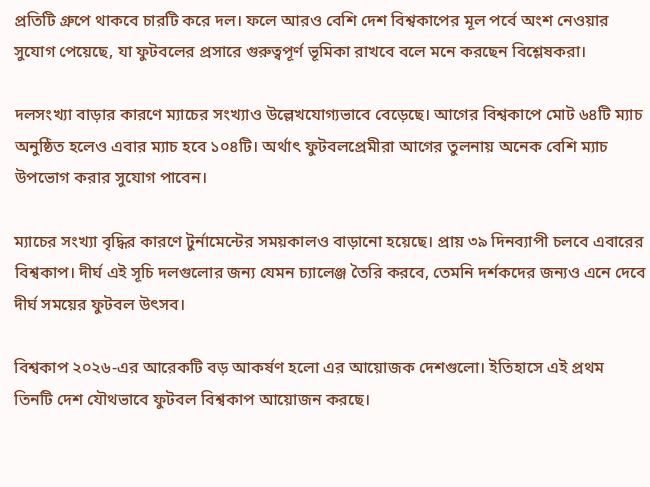প্রতিটি গ্রুপে থাকবে চারটি করে দল। ফলে আরও বেশি দেশ বিশ্বকাপের মূল পর্বে অংশ নেওয়ার সুযোগ পেয়েছে, যা ফুটবলের প্রসারে গুরুত্বপূর্ণ ভূমিকা রাখবে বলে মনে করছেন বিশ্লেষকরা।

দলসংখ্যা বাড়ার কারণে ম্যাচের সংখ্যাও উল্লেখযোগ্যভাবে বেড়েছে। আগের বিশ্বকাপে মোট ৬৪টি ম্যাচ অনুষ্ঠিত হলেও এবার ম্যাচ হবে ১০৪টি। অর্থাৎ ফুটবলপ্রেমীরা আগের তুলনায় অনেক বেশি ম্যাচ উপভোগ করার সুযোগ পাবেন।

ম্যাচের সংখ্যা বৃদ্ধির কারণে টুর্নামেন্টের সময়কালও বাড়ানো হয়েছে। প্রায় ৩৯ দিনব্যাপী চলবে এবারের বিশ্বকাপ। দীর্ঘ এই সূচি দলগুলোর জন্য যেমন চ্যালেঞ্জ তৈরি করবে, তেমনি দর্শকদের জন্যও এনে দেবে দীর্ঘ সময়ের ফুটবল উৎসব।

বিশ্বকাপ ২০২৬-এর আরেকটি বড় আকর্ষণ হলো এর আয়োজক দেশগুলো। ইতিহাসে এই প্রথম তিনটি দেশ যৌথভাবে ফুটবল বিশ্বকাপ আয়োজন করছে।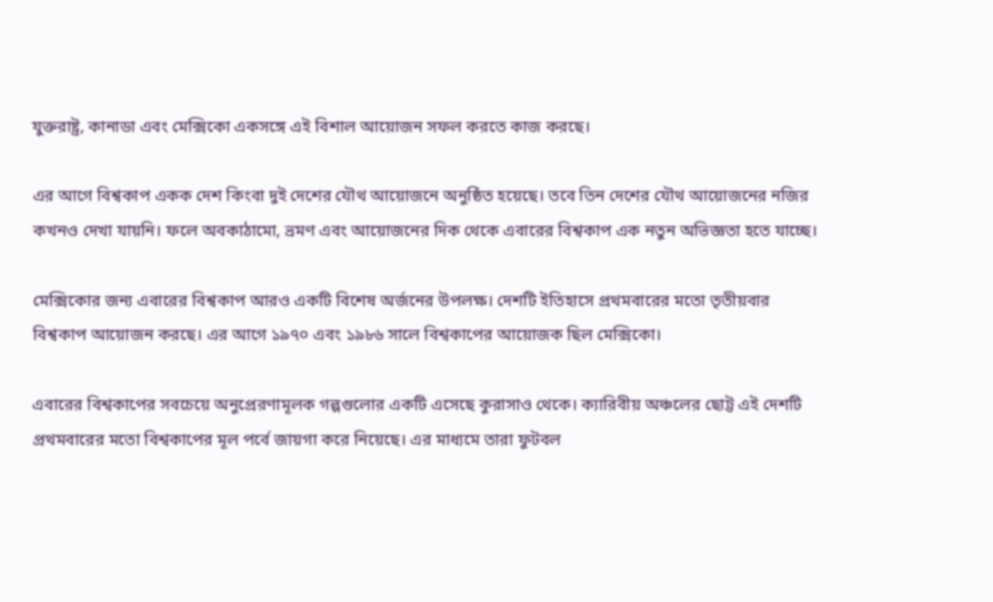যুক্তরাষ্ট্র, কানাডা এবং মেক্সিকো একসঙ্গে এই বিশাল আয়োজন সফল করতে কাজ করছে।

এর আগে বিশ্বকাপ একক দেশ কিংবা দুই দেশের যৌথ আয়োজনে অনুষ্ঠিত হয়েছে। তবে তিন দেশের যৌথ আয়োজনের নজির কখনও দেখা যায়নি। ফলে অবকাঠামো, ভ্রমণ এবং আয়োজনের দিক থেকে এবারের বিশ্বকাপ এক নতুন অভিজ্ঞতা হতে যাচ্ছে।

মেক্সিকোর জন্য এবারের বিশ্বকাপ আরও একটি বিশেষ অর্জনের উপলক্ষ। দেশটি ইতিহাসে প্রথমবারের মতো তৃতীয়বার বিশ্বকাপ আয়োজন করছে। এর আগে ১৯৭০ এবং ১৯৮৬ সালে বিশ্বকাপের আয়োজক ছিল মেক্সিকো।

এবারের বিশ্বকাপের সবচেয়ে অনুপ্রেরণামূলক গল্পগুলোর একটি এসেছে কুরাসাও থেকে। ক্যারিবীয় অঞ্চলের ছোট্ট এই দেশটি প্রথমবারের মতো বিশ্বকাপের মূল পর্বে জায়গা করে নিয়েছে। এর মাধ্যমে তারা ফুটবল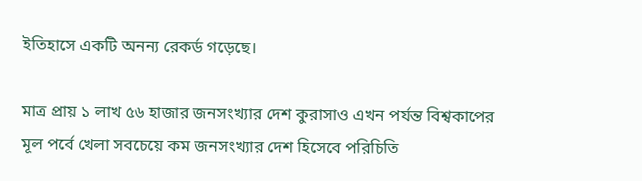ইতিহাসে একটি অনন্য রেকর্ড গড়েছে।

মাত্র প্রায় ১ লাখ ৫৬ হাজার জনসংখ্যার দেশ কুরাসাও এখন পর্যন্ত বিশ্বকাপের মূল পর্বে খেলা সবচেয়ে কম জনসংখ্যার দেশ হিসেবে পরিচিতি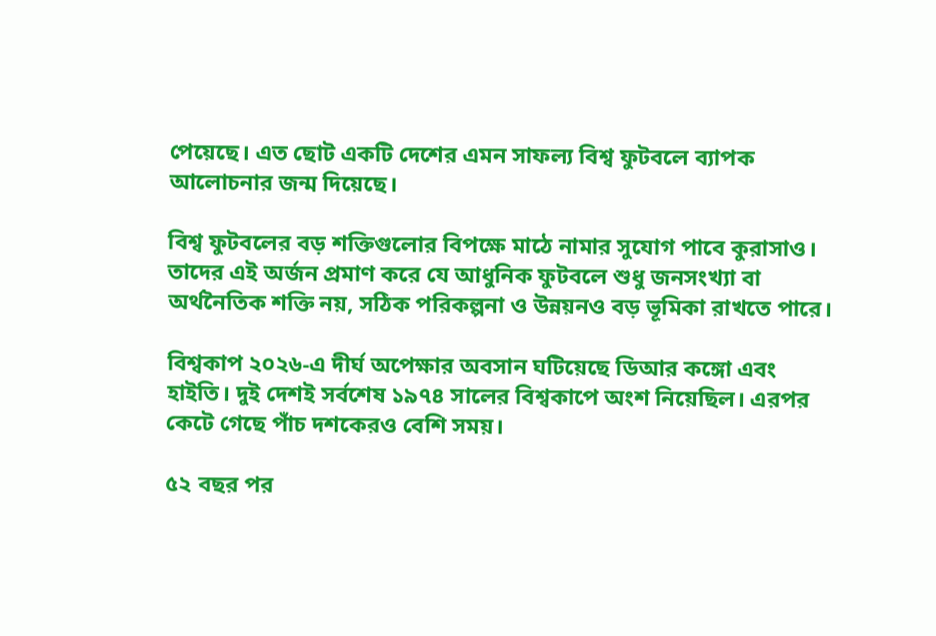পেয়েছে। এত ছোট একটি দেশের এমন সাফল্য বিশ্ব ফুটবলে ব্যাপক আলোচনার জন্ম দিয়েছে।

বিশ্ব ফুটবলের বড় শক্তিগুলোর বিপক্ষে মাঠে নামার সুযোগ পাবে কুরাসাও। তাদের এই অর্জন প্রমাণ করে যে আধুনিক ফুটবলে শুধু জনসংখ্যা বা অর্থনৈতিক শক্তি নয়, সঠিক পরিকল্পনা ও উন্নয়নও বড় ভূমিকা রাখতে পারে।

বিশ্বকাপ ২০২৬-এ দীর্ঘ অপেক্ষার অবসান ঘটিয়েছে ডিআর কঙ্গো এবং হাইতি। দুই দেশই সর্বশেষ ১৯৭৪ সালের বিশ্বকাপে অংশ নিয়েছিল। এরপর কেটে গেছে পাঁচ দশকেরও বেশি সময়।

৫২ বছর পর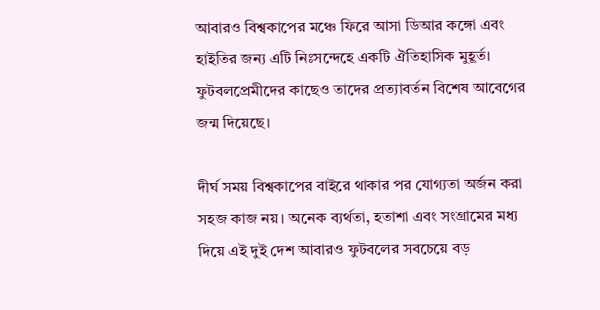আবারও বিশ্বকাপের মঞ্চে ফিরে আসা ডিআর কঙ্গো এবং হাইতির জন্য এটি নিঃসন্দেহে একটি ঐতিহাসিক মুহূর্ত। ফুটবলপ্রেমীদের কাছেও তাদের প্রত্যাবর্তন বিশেষ আবেগের জন্ম দিয়েছে।

দীর্ঘ সময় বিশ্বকাপের বাইরে থাকার পর যোগ্যতা অর্জন করা সহজ কাজ নয়। অনেক ব্যর্থতা, হতাশা এবং সংগ্রামের মধ্য দিয়ে এই দুই দেশ আবারও ফুটবলের সবচেয়ে বড়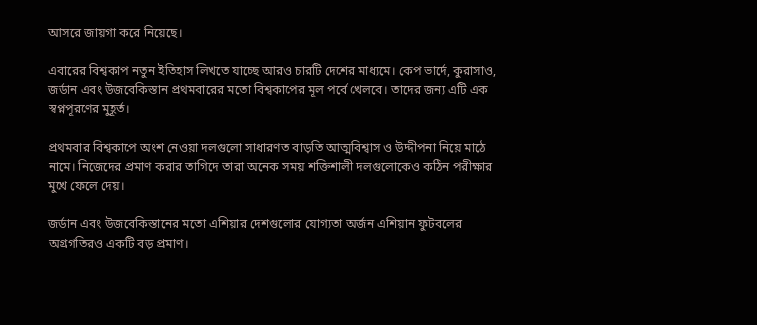আসরে জায়গা করে নিয়েছে।

এবারের বিশ্বকাপ নতুন ইতিহাস লিখতে যাচ্ছে আরও চারটি দেশের মাধ্যমে। কেপ ভার্দে, কুরাসাও, জর্ডান এবং উজবেকিস্তান প্রথমবারের মতো বিশ্বকাপের মূল পর্বে খেলবে। তাদের জন্য এটি এক স্বপ্নপূরণের মুহূর্ত।

প্রথমবার বিশ্বকাপে অংশ নেওয়া দলগুলো সাধারণত বাড়তি আত্মবিশ্বাস ও উদ্দীপনা নিয়ে মাঠে নামে। নিজেদের প্রমাণ করার তাগিদে তারা অনেক সময় শক্তিশালী দলগুলোকেও কঠিন পরীক্ষার মুখে ফেলে দেয়।

জর্ডান এবং উজবেকিস্তানের মতো এশিয়ার দেশগুলোর যোগ্যতা অর্জন এশিয়ান ফুটবলের অগ্রগতিরও একটি বড় প্রমাণ।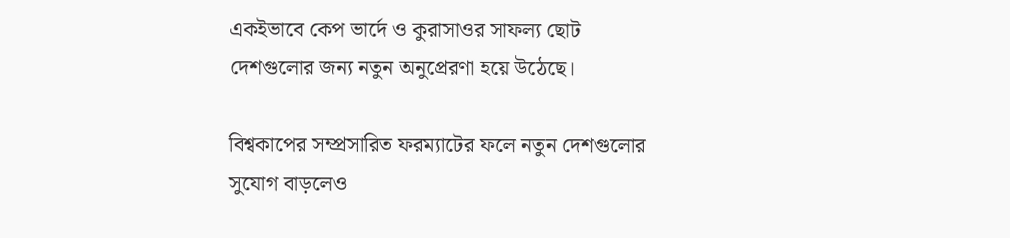একইভাবে কেপ ভার্দে ও কুরাসাওর সাফল্য ছোট দেশগুলোর জন্য নতুন অনুপ্রেরণা হয়ে উঠেছে।

বিশ্বকাপের সম্প্রসারিত ফরম্যাটের ফলে নতুন দেশগুলোর সুযোগ বাড়লেও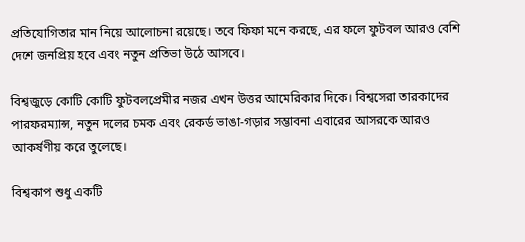প্রতিযোগিতার মান নিয়ে আলোচনা রয়েছে। তবে ফিফা মনে করছে, এর ফলে ফুটবল আরও বেশি দেশে জনপ্রিয় হবে এবং নতুন প্রতিভা উঠে আসবে।

বিশ্বজুড়ে কোটি কোটি ফুটবলপ্রেমীর নজর এখন উত্তর আমেরিকার দিকে। বিশ্বসেরা তারকাদের পারফরম্যান্স, নতুন দলের চমক এবং রেকর্ড ভাঙা-গড়ার সম্ভাবনা এবারের আসরকে আরও আকর্ষণীয় করে তুলেছে।

বিশ্বকাপ শুধু একটি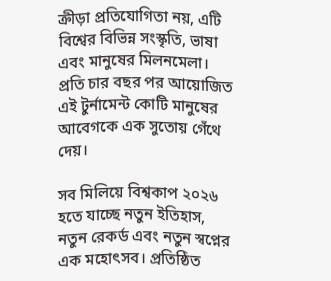ক্রীড়া প্রতিযোগিতা নয়, এটি বিশ্বের বিভিন্ন সংস্কৃতি, ভাষা এবং মানুষের মিলনমেলা। প্রতি চার বছর পর আয়োজিত এই টুর্নামেন্ট কোটি মানুষের আবেগকে এক সুতোয় গেঁথে দেয়।

সব মিলিয়ে বিশ্বকাপ ২০২৬ হতে যাচ্ছে নতুন ইতিহাস, নতুন রেকর্ড এবং নতুন স্বপ্নের এক মহোৎসব। প্রতিষ্ঠিত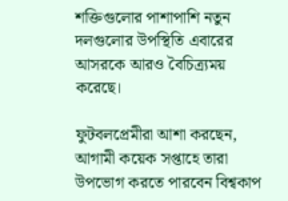শক্তিগুলোর পাশাপাশি নতুন দলগুলোর উপস্থিতি এবারের আসরকে আরও বৈচিত্র্যময় করেছে।

ফুটবলপ্রেমীরা আশা করছেন, আগামী কয়েক সপ্তাহে তারা উপভোগ করতে পারবেন বিশ্বকাপ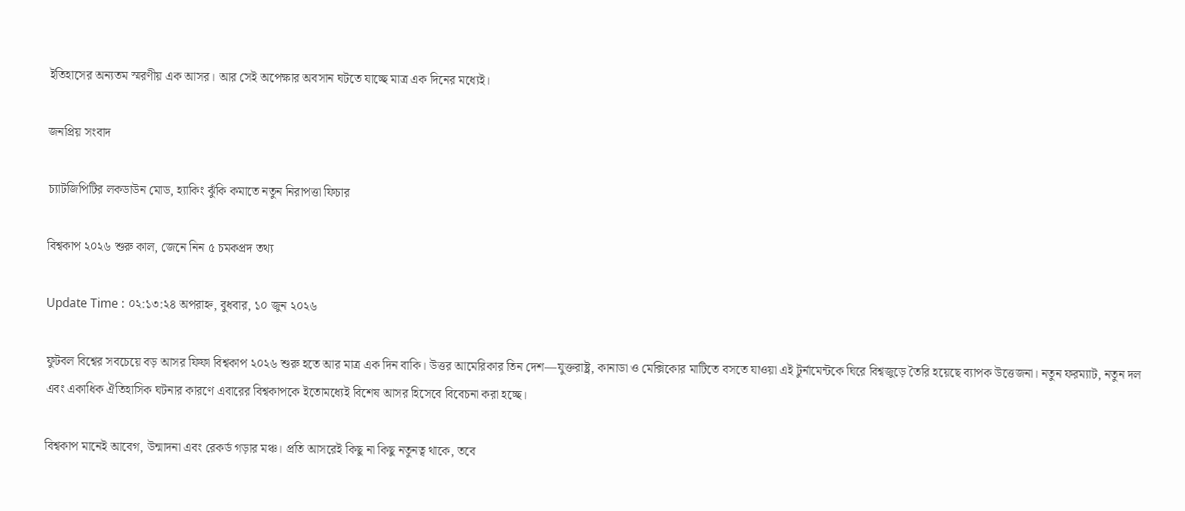ইতিহাসের অন্যতম স্মরণীয় এক আসর। আর সেই অপেক্ষার অবসান ঘটতে যাচ্ছে মাত্র এক দিনের মধ্যেই।

জনপ্রিয় সংবাদ

চ্যাটজিপিটির লকডাউন মোড, হ্যাকিং ঝুঁকি কমাতে নতুন নিরাপত্তা ফিচার

বিশ্বকাপ ২০২৬ শুরু কাল, জেনে নিন ৫ চমকপ্রদ তথ্য

Update Time : ০২:১৩:২৪ অপরাহ্ন, বুধবার, ১০ জুন ২০২৬

ফুটবল বিশ্বের সবচেয়ে বড় আসর ফিফা বিশ্বকাপ ২০২৬ শুরু হতে আর মাত্র এক দিন বাকি। উত্তর আমেরিকার তিন দেশ—যুক্তরাষ্ট্র, কানাডা ও মেক্সিকোর মাটিতে বসতে যাওয়া এই টুর্নামেন্টকে ঘিরে বিশ্বজুড়ে তৈরি হয়েছে ব্যাপক উত্তেজনা। নতুন ফরম্যাট, নতুন দল এবং একাধিক ঐতিহাসিক ঘটনার কারণে এবারের বিশ্বকাপকে ইতোমধ্যেই বিশেষ আসর হিসেবে বিবেচনা করা হচ্ছে।

বিশ্বকাপ মানেই আবেগ, উন্মাদনা এবং রেকর্ড গড়ার মঞ্চ। প্রতি আসরেই কিছু না কিছু নতুনত্ব থাকে, তবে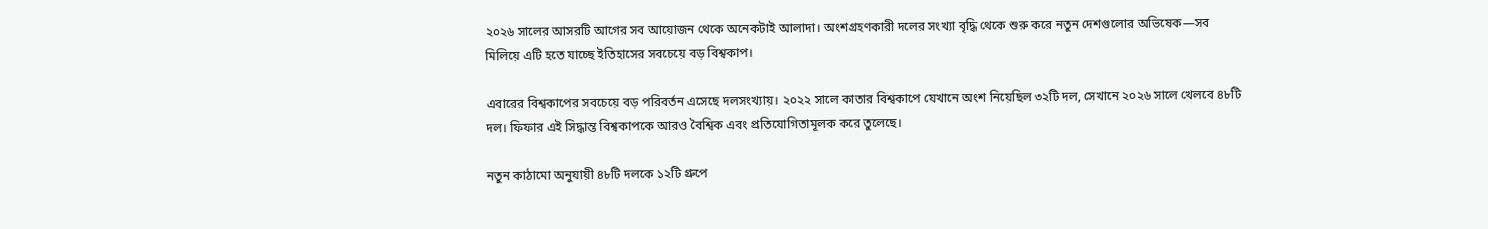২০২৬ সালের আসরটি আগের সব আয়োজন থেকে অনেকটাই আলাদা। অংশগ্রহণকারী দলের সংখ্যা বৃদ্ধি থেকে শুরু করে নতুন দেশগুলোর অভিষেক—সব মিলিয়ে এটি হতে যাচ্ছে ইতিহাসের সবচেয়ে বড় বিশ্বকাপ।

এবারের বিশ্বকাপের সবচেয়ে বড় পরিবর্তন এসেছে দলসংখ্যায়। ২০২২ সালে কাতার বিশ্বকাপে যেখানে অংশ নিয়েছিল ৩২টি দল, সেখানে ২০২৬ সালে খেলবে ৪৮টি দল। ফিফার এই সিদ্ধান্ত বিশ্বকাপকে আরও বৈশ্বিক এবং প্রতিযোগিতামূলক করে তুলেছে।

নতুন কাঠামো অনুযায়ী ৪৮টি দলকে ১২টি গ্রুপে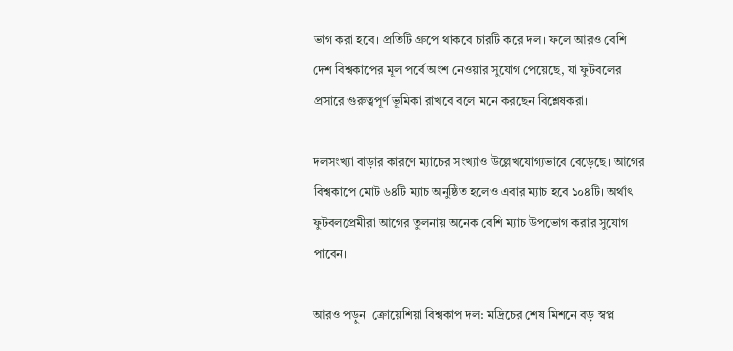ভাগ করা হবে। প্রতিটি গ্রুপে থাকবে চারটি করে দল। ফলে আরও বেশি দেশ বিশ্বকাপের মূল পর্বে অংশ নেওয়ার সুযোগ পেয়েছে, যা ফুটবলের প্রসারে গুরুত্বপূর্ণ ভূমিকা রাখবে বলে মনে করছেন বিশ্লেষকরা।

দলসংখ্যা বাড়ার কারণে ম্যাচের সংখ্যাও উল্লেখযোগ্যভাবে বেড়েছে। আগের বিশ্বকাপে মোট ৬৪টি ম্যাচ অনুষ্ঠিত হলেও এবার ম্যাচ হবে ১০৪টি। অর্থাৎ ফুটবলপ্রেমীরা আগের তুলনায় অনেক বেশি ম্যাচ উপভোগ করার সুযোগ পাবেন।

আরও পড়ুন  ক্রোয়েশিয়া বিশ্বকাপ দল: মদ্রিচের শেষ মিশনে বড় স্বপ্ন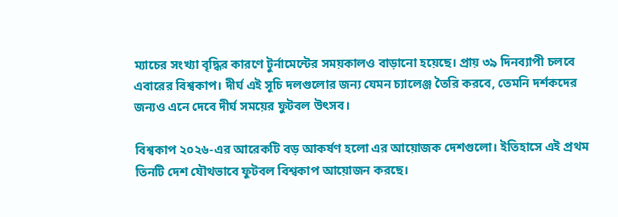ম্যাচের সংখ্যা বৃদ্ধির কারণে টুর্নামেন্টের সময়কালও বাড়ানো হয়েছে। প্রায় ৩৯ দিনব্যাপী চলবে এবারের বিশ্বকাপ। দীর্ঘ এই সূচি দলগুলোর জন্য যেমন চ্যালেঞ্জ তৈরি করবে, তেমনি দর্শকদের জন্যও এনে দেবে দীর্ঘ সময়ের ফুটবল উৎসব।

বিশ্বকাপ ২০২৬-এর আরেকটি বড় আকর্ষণ হলো এর আয়োজক দেশগুলো। ইতিহাসে এই প্রথম তিনটি দেশ যৌথভাবে ফুটবল বিশ্বকাপ আয়োজন করছে।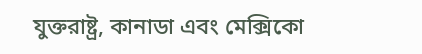যুক্তরাষ্ট্র, কানাডা এবং মেক্সিকো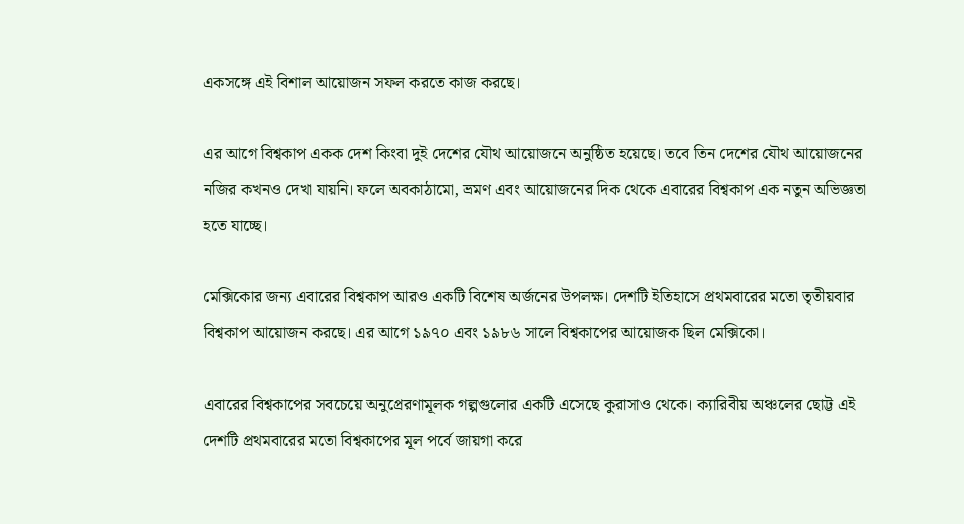একসঙ্গে এই বিশাল আয়োজন সফল করতে কাজ করছে।

এর আগে বিশ্বকাপ একক দেশ কিংবা দুই দেশের যৌথ আয়োজনে অনুষ্ঠিত হয়েছে। তবে তিন দেশের যৌথ আয়োজনের নজির কখনও দেখা যায়নি। ফলে অবকাঠামো, ভ্রমণ এবং আয়োজনের দিক থেকে এবারের বিশ্বকাপ এক নতুন অভিজ্ঞতা হতে যাচ্ছে।

মেক্সিকোর জন্য এবারের বিশ্বকাপ আরও একটি বিশেষ অর্জনের উপলক্ষ। দেশটি ইতিহাসে প্রথমবারের মতো তৃতীয়বার বিশ্বকাপ আয়োজন করছে। এর আগে ১৯৭০ এবং ১৯৮৬ সালে বিশ্বকাপের আয়োজক ছিল মেক্সিকো।

এবারের বিশ্বকাপের সবচেয়ে অনুপ্রেরণামূলক গল্পগুলোর একটি এসেছে কুরাসাও থেকে। ক্যারিবীয় অঞ্চলের ছোট্ট এই দেশটি প্রথমবারের মতো বিশ্বকাপের মূল পর্বে জায়গা করে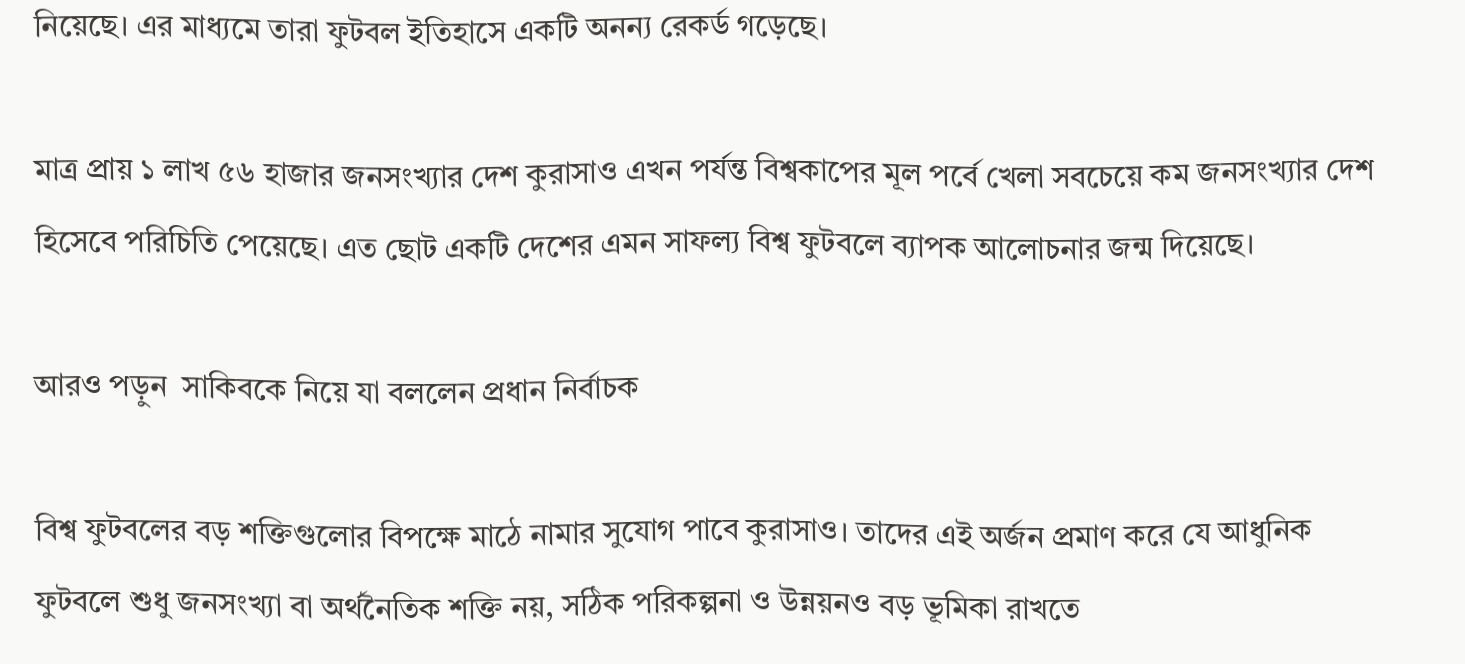নিয়েছে। এর মাধ্যমে তারা ফুটবল ইতিহাসে একটি অনন্য রেকর্ড গড়েছে।

মাত্র প্রায় ১ লাখ ৫৬ হাজার জনসংখ্যার দেশ কুরাসাও এখন পর্যন্ত বিশ্বকাপের মূল পর্বে খেলা সবচেয়ে কম জনসংখ্যার দেশ হিসেবে পরিচিতি পেয়েছে। এত ছোট একটি দেশের এমন সাফল্য বিশ্ব ফুটবলে ব্যাপক আলোচনার জন্ম দিয়েছে।

আরও পড়ুন  সাকিবকে নিয়ে যা বললেন প্রধান নির্বাচক

বিশ্ব ফুটবলের বড় শক্তিগুলোর বিপক্ষে মাঠে নামার সুযোগ পাবে কুরাসাও। তাদের এই অর্জন প্রমাণ করে যে আধুনিক ফুটবলে শুধু জনসংখ্যা বা অর্থনৈতিক শক্তি নয়, সঠিক পরিকল্পনা ও উন্নয়নও বড় ভূমিকা রাখতে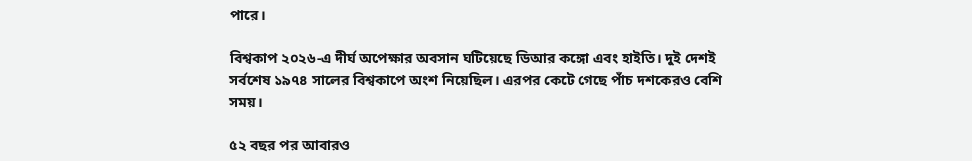পারে।

বিশ্বকাপ ২০২৬-এ দীর্ঘ অপেক্ষার অবসান ঘটিয়েছে ডিআর কঙ্গো এবং হাইতি। দুই দেশই সর্বশেষ ১৯৭৪ সালের বিশ্বকাপে অংশ নিয়েছিল। এরপর কেটে গেছে পাঁচ দশকেরও বেশি সময়।

৫২ বছর পর আবারও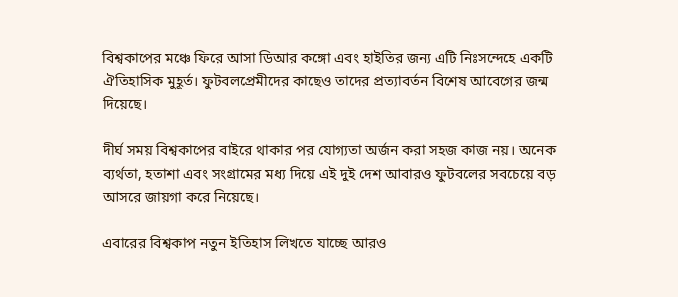বিশ্বকাপের মঞ্চে ফিরে আসা ডিআর কঙ্গো এবং হাইতির জন্য এটি নিঃসন্দেহে একটি ঐতিহাসিক মুহূর্ত। ফুটবলপ্রেমীদের কাছেও তাদের প্রত্যাবর্তন বিশেষ আবেগের জন্ম দিয়েছে।

দীর্ঘ সময় বিশ্বকাপের বাইরে থাকার পর যোগ্যতা অর্জন করা সহজ কাজ নয়। অনেক ব্যর্থতা, হতাশা এবং সংগ্রামের মধ্য দিয়ে এই দুই দেশ আবারও ফুটবলের সবচেয়ে বড় আসরে জায়গা করে নিয়েছে।

এবারের বিশ্বকাপ নতুন ইতিহাস লিখতে যাচ্ছে আরও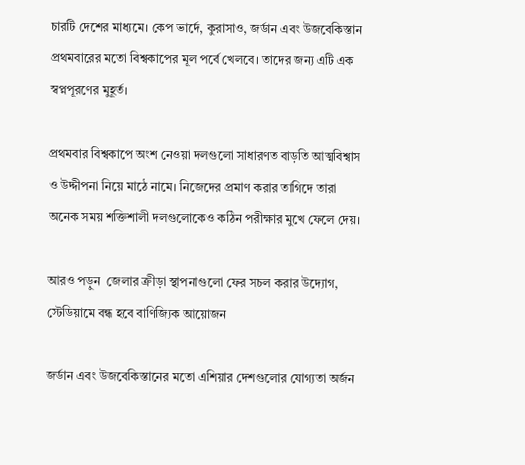চারটি দেশের মাধ্যমে। কেপ ভার্দে, কুরাসাও, জর্ডান এবং উজবেকিস্তান প্রথমবারের মতো বিশ্বকাপের মূল পর্বে খেলবে। তাদের জন্য এটি এক স্বপ্নপূরণের মুহূর্ত।

প্রথমবার বিশ্বকাপে অংশ নেওয়া দলগুলো সাধারণত বাড়তি আত্মবিশ্বাস ও উদ্দীপনা নিয়ে মাঠে নামে। নিজেদের প্রমাণ করার তাগিদে তারা অনেক সময় শক্তিশালী দলগুলোকেও কঠিন পরীক্ষার মুখে ফেলে দেয়।

আরও পড়ুন  জেলার ক্রীড়া স্থাপনাগুলো ফের সচল করার উদ্যোগ, স্টেডিয়ামে বন্ধ হবে বাণিজ্যিক আয়োজন

জর্ডান এবং উজবেকিস্তানের মতো এশিয়ার দেশগুলোর যোগ্যতা অর্জন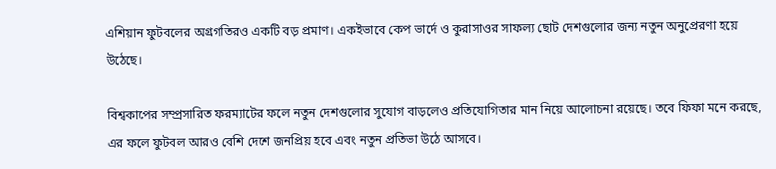এশিয়ান ফুটবলের অগ্রগতিরও একটি বড় প্রমাণ। একইভাবে কেপ ভার্দে ও কুরাসাওর সাফল্য ছোট দেশগুলোর জন্য নতুন অনুপ্রেরণা হয়ে উঠেছে।

বিশ্বকাপের সম্প্রসারিত ফরম্যাটের ফলে নতুন দেশগুলোর সুযোগ বাড়লেও প্রতিযোগিতার মান নিয়ে আলোচনা রয়েছে। তবে ফিফা মনে করছে, এর ফলে ফুটবল আরও বেশি দেশে জনপ্রিয় হবে এবং নতুন প্রতিভা উঠে আসবে।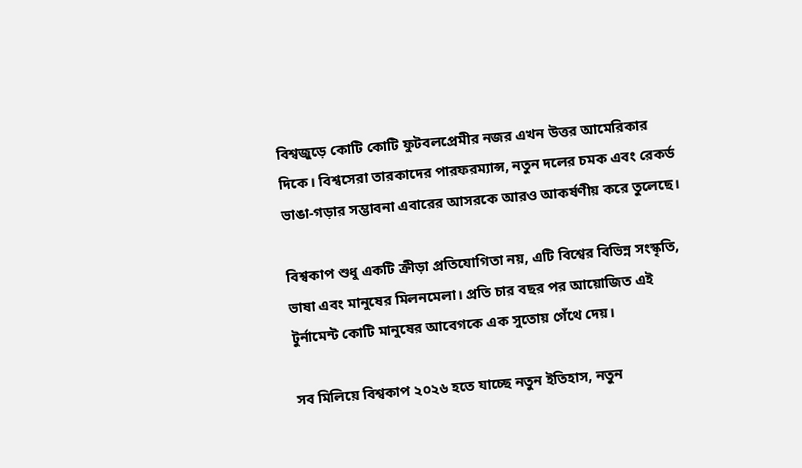বিশ্বজুড়ে কোটি কোটি ফুটবলপ্রেমীর নজর এখন উত্তর আমেরিকার দিকে। বিশ্বসেরা তারকাদের পারফরম্যান্স, নতুন দলের চমক এবং রেকর্ড ভাঙা-গড়ার সম্ভাবনা এবারের আসরকে আরও আকর্ষণীয় করে তুলেছে।

বিশ্বকাপ শুধু একটি ক্রীড়া প্রতিযোগিতা নয়, এটি বিশ্বের বিভিন্ন সংস্কৃতি, ভাষা এবং মানুষের মিলনমেলা। প্রতি চার বছর পর আয়োজিত এই টুর্নামেন্ট কোটি মানুষের আবেগকে এক সুতোয় গেঁথে দেয়।

সব মিলিয়ে বিশ্বকাপ ২০২৬ হতে যাচ্ছে নতুন ইতিহাস, নতুন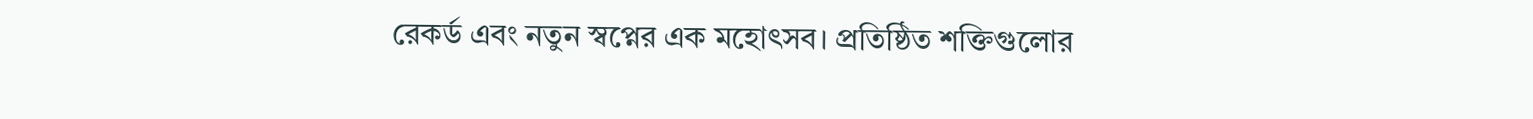রেকর্ড এবং নতুন স্বপ্নের এক মহোৎসব। প্রতিষ্ঠিত শক্তিগুলোর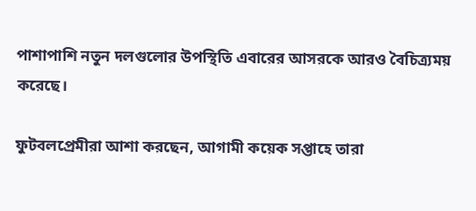পাশাপাশি নতুন দলগুলোর উপস্থিতি এবারের আসরকে আরও বৈচিত্র্যময় করেছে।

ফুটবলপ্রেমীরা আশা করছেন, আগামী কয়েক সপ্তাহে তারা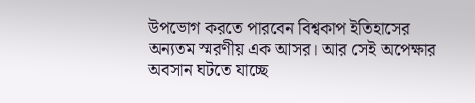উপভোগ করতে পারবেন বিশ্বকাপ ইতিহাসের অন্যতম স্মরণীয় এক আসর। আর সেই অপেক্ষার অবসান ঘটতে যাচ্ছে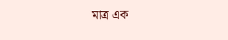মাত্র এক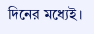দিনের মধ্যেই।